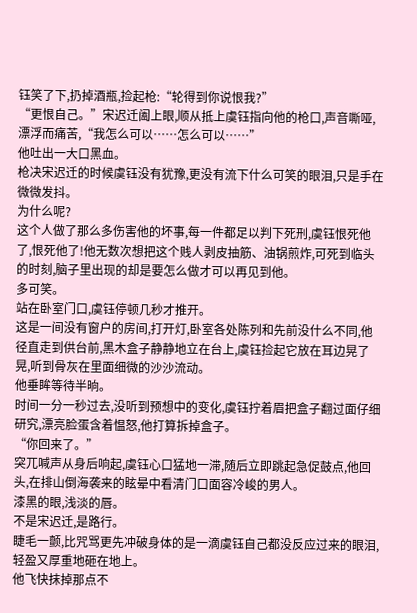钰笑了下,扔掉酒瓶,捡起枪:“轮得到你说恨我?”
“更恨自己。”宋迟迁阖上眼,顺从抵上虞钰指向他的枪口,声音嘶哑,漂浮而痛苦,“我怎么可以……怎么可以……”
他吐出一大口黑血。
枪决宋迟迁的时候虞钰没有犹豫,更没有流下什么可笑的眼泪,只是手在微微发抖。
为什么呢?
这个人做了那么多伤害他的坏事,每一件都足以判下死刑,虞钰恨死他了,恨死他了!他无数次想把这个贱人剥皮抽筋、油锅煎炸,可死到临头的时刻,脑子里出现的却是要怎么做才可以再见到他。
多可笑。
站在卧室门口,虞钰停顿几秒才推开。
这是一间没有窗户的房间,打开灯,卧室各处陈列和先前没什么不同,他径直走到供台前,黑木盒子静静地立在台上,虞钰捡起它放在耳边晃了晃,听到骨灰在里面细微的沙沙流动。
他垂眸等待半晌。
时间一分一秒过去,没听到预想中的变化,虞钰拧着眉把盒子翻过面仔细研究,漂亮脸蛋含着愠怒,他打算拆掉盒子。
“你回来了。”
突兀喊声从身后响起,虞钰心口猛地一滞,随后立即跳起急促鼓点,他回头,在排山倒海袭来的眩晕中看清门口面容冷峻的男人。
漆黑的眼,浅淡的唇。
不是宋迟迁,是路行。
睫毛一颤,比咒骂更先冲破身体的是一滴虞钰自己都没反应过来的眼泪,轻盈又厚重地砸在地上。
他飞快抹掉那点不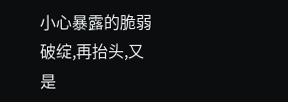小心暴露的脆弱破绽,再抬头,又是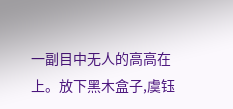一副目中无人的高高在上。放下黑木盒子,虞钰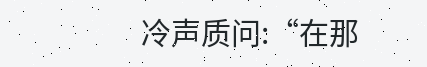冷声质问:“在那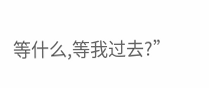等什么,等我过去?”